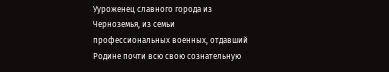Ууроженец славного города из Черноземья, из семьи профессиональных военных, отдавший Родине почти всю свою сознательную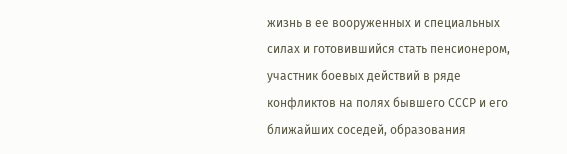жизнь в ее вооруженных и специальных силах и готовившийся стать пенсионером, участник боевых действий в ряде конфликтов на полях бывшего СССР и его ближайших соседей, образования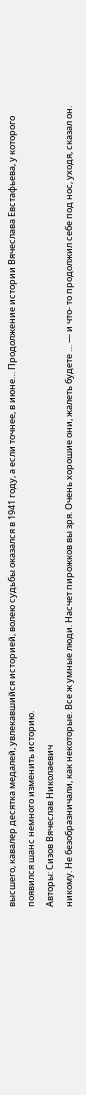высшего, кавалер десятка медалей, увлекавшийся историей, волею судьбы оказался в 1941 году, а если точнее, в июне… Продолжение истории Вячеслава Евстафьева, у которого появился шанс немного изменить историю.
Авторы: Сизов Вячеслав Николаевич
никому. Не безобразничали, как некоторые. Все ж умные люди. Насчет пирожков вы зря. Очень хорошие они, жалеть будете … — и что- то продолжил себе под нос, уходя, сказал он.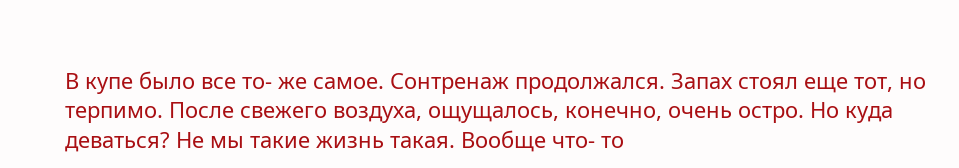В купе было все то- же самое. Сонтренаж продолжался. Запах стоял еще тот, но терпимо. После свежего воздуха, ощущалось, конечно, очень остро. Но куда деваться? Не мы такие жизнь такая. Вообще что- то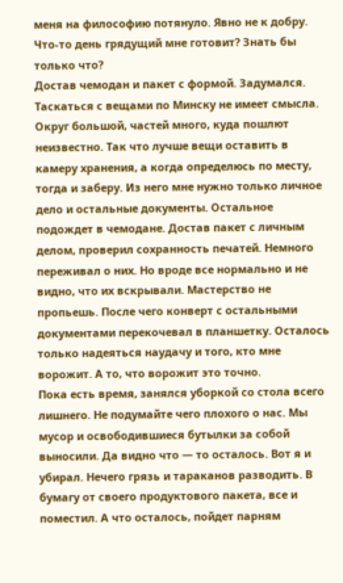меня на философию потянуло. Явно не к добру. Что-то день грядущий мне готовит? Знать бы только что?
Достав чемодан и пакет с формой. Задумался. Таскаться с вещами по Минску не имеет смысла. Округ большой, частей много, куда пошлют неизвестно. Так что лучше вещи оставить в камеру хранения, а когда определюсь по месту, тогда и заберу. Из него мне нужно только личное дело и остальные документы. Остальное подождет в чемодане. Достав пакет с личным делом, проверил сохранность печатей. Немного переживал о них. Но вроде все нормально и не видно, что их вскрывали. Мастерство не пропьешь. После чего конверт с остальными документами перекочевал в планшетку. Осталось только надеяться наудачу и того, кто мне ворожит. А то, что ворожит это точно.
Пока есть время, занялся уборкой со стола всего лишнего. Не подумайте чего плохого о нас. Мы мусор и освободившиеся бутылки за собой выносили. Да видно что — то осталось. Вот я и убирал. Нечего грязь и тараканов разводить. В бумагу от своего продуктового пакета, все и поместил. А что осталось, пойдет парням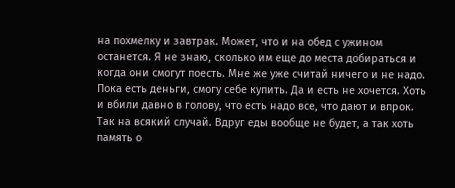на похмелку и завтрак. Может, что и на обед с ужином останется. Я не знаю, сколько им еще до места добираться и когда они смогут поесть. Мне же уже считай ничего и не надо. Пока есть деньги, смогу себе купить. Да и есть не хочется. Хоть и вбили давно в голову, что есть надо все, что дают и впрок. Так на всякий случай. Вдруг еды вообще не будет, а так хоть память о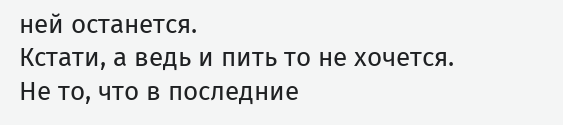ней останется.
Кстати, а ведь и пить то не хочется. Не то, что в последние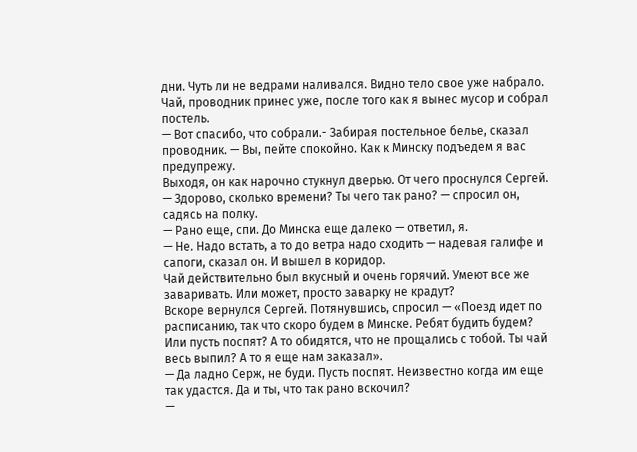дни. Чуть ли не ведрами наливался. Видно тело свое уже набрало.
Чай, проводник принес уже, после того как я вынес мусор и собрал постель.
— Вот спасибо, что собрали.- Забирая постельное белье, сказал проводник. — Вы, пейте спокойно. Как к Минску подъедем я вас предупрежу.
Выходя, он как нарочно стукнул дверью. От чего проснулся Сергей.
— Здорово, сколько времени? Ты чего так рано? — спросил он, садясь на полку.
— Рано еще, спи. До Минска еще далеко — ответил, я.
— Не. Надо встать, а то до ветра надо сходить — надевая галифе и сапоги, сказал он. И вышел в коридор.
Чай действительно был вкусный и очень горячий. Умеют все же заваривать. Или может, просто заварку не крадут?
Вскоре вернулся Сергей. Потянувшись, спросил — «Поезд идет по расписанию, так что скоро будем в Минске. Ребят будить будем? Или пусть поспят? А то обидятся, что не прощались с тобой. Ты чай весь выпил? А то я еще нам заказал».
— Да ладно Серж, не буди. Пусть поспят. Неизвестно когда им еще так удастся. Да и ты, что так рано вскочил?
—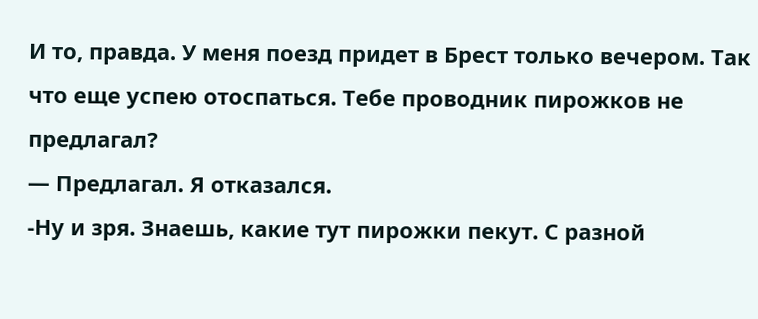И то, правда. У меня поезд придет в Брест только вечером. Так что еще успею отоспаться. Тебе проводник пирожков не предлагал?
— Предлагал. Я отказался.
-Ну и зря. Знаешь, какие тут пирожки пекут. С разной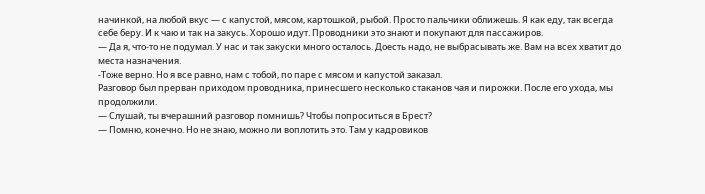начинкой, на любой вкус — с капустой, мясом, картошкой, рыбой. Просто пальчики оближешь. Я как еду, так всегда себе беру. И к чаю и так на закусь. Хорошо идут. Проводники это знают и покупают для пассажиров.
— Да я, что-то не подумал. У нас и так закуски много осталось. Доесть надо, не выбрасывать же. Вам на всех хватит до места назначения.
-Тоже верно. Но я все равно, нам с тобой, по паре с мясом и капустой заказал.
Разговор был прерван приходом проводника, принесшего несколько стаканов чая и пирожки. После его ухода, мы продолжили.
— Слушай, ты вчерашний разговор помнишь? Чтобы попроситься в Брест?
— Помню, конечно. Но не знаю, можно ли воплотить это. Там у кадровиков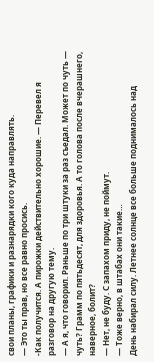свои планы, графики и разнарядки кого куда направлять.
— Это ты прав, но все равно просись.
-Как получится. А пирожки действительно хорошие. — Перевел я разговор на другую тему.
— А я, что говорил. Раньше по три штуки за раз съедал. Может по чуть — чуть? Грамм по пятьдесят, для здоровья. А то голова после вчерашнего, наверное, болит?
— Нет, не буду. С запахом приду, не поймут.
— Тоже верно, в штабах они такие…
День набирал силу. Летнее солнце все больше поднималось над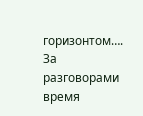горизонтом…. За разговорами время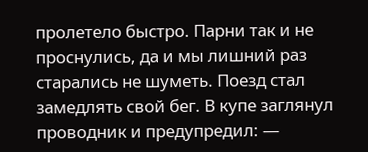пролетело быстро. Парни так и не проснулись, да и мы лишний раз старались не шуметь. Поезд стал замедлять свой бег. В купе заглянул проводник и предупредил: —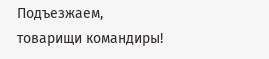Подъезжаем, товарищи командиры!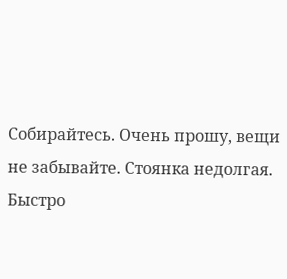Собирайтесь. Очень прошу, вещи не забывайте. Стоянка недолгая.
Быстро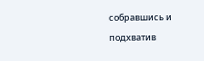собравшись и подхватив